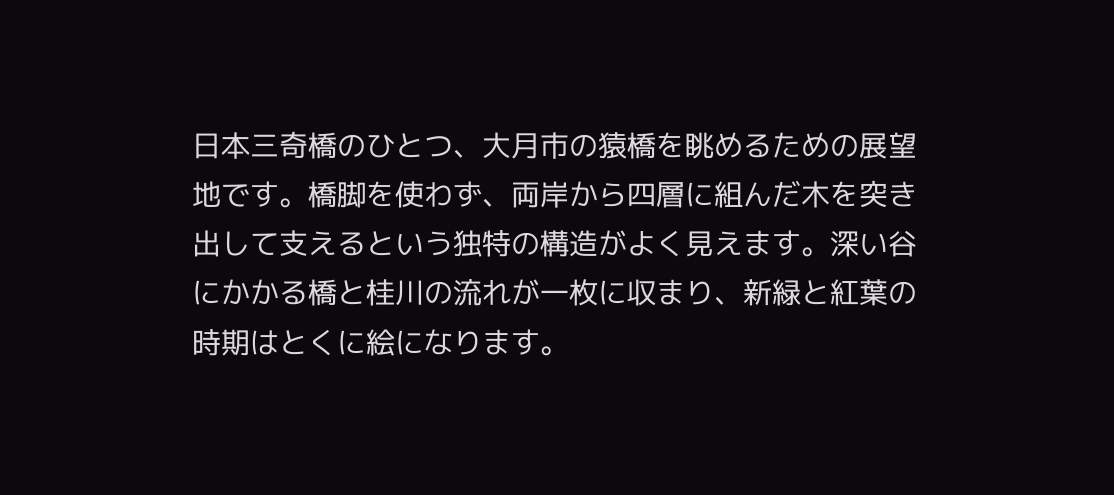日本三奇橋のひとつ、大月市の猿橋を眺めるための展望地です。橋脚を使わず、両岸から四層に組んだ木を突き出して支えるという独特の構造がよく見えます。深い谷にかかる橋と桂川の流れが一枚に収まり、新緑と紅葉の時期はとくに絵になります。